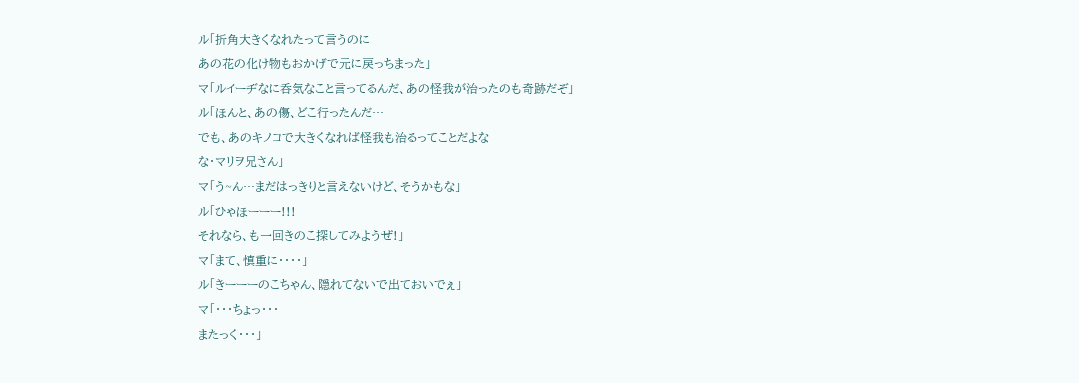ル「折角大きくなれたって言うのに
あの花の化け物もおかげで元に戻っちまった」
マ「ルイーヂなに呑気なこと言ってるんだ、あの怪我が治ったのも奇跡だぞ」
ル「ほんと、あの傷、どこ行ったんだ…
でも、あのキノコで大きくなれば怪我も治るってことだよな
な・マリヲ兄さん」
マ「う~ん…まだはっきりと言えないけど、そうかもな」
ル「ひゃほーーー!!!
それなら、も一回きのこ探してみようぜ!」
マ「まて、慎重に・・・・」
ル「きーーーのこちゃん、隠れてないで出ておいでぇ」
マ「・・・ちょっ・・・
またっく・・・」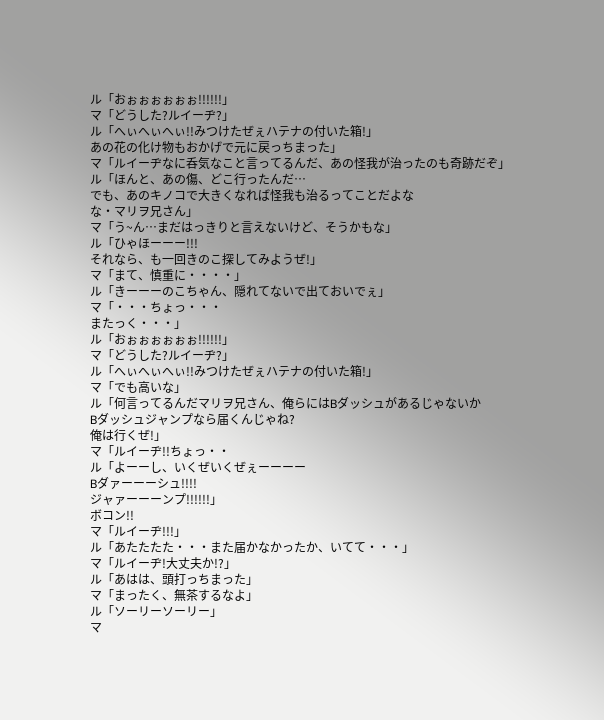ル「おぉぉぉぉぉぉ!!!!!!」
マ「どうした?ルイーヂ?」
ル「へぃへぃへぃ!!みつけたぜぇハテナの付いた箱!」
あの花の化け物もおかげで元に戻っちまった」
マ「ルイーヂなに呑気なこと言ってるんだ、あの怪我が治ったのも奇跡だぞ」
ル「ほんと、あの傷、どこ行ったんだ…
でも、あのキノコで大きくなれば怪我も治るってことだよな
な・マリヲ兄さん」
マ「う~ん…まだはっきりと言えないけど、そうかもな」
ル「ひゃほーーー!!!
それなら、も一回きのこ探してみようぜ!」
マ「まて、慎重に・・・・」
ル「きーーーのこちゃん、隠れてないで出ておいでぇ」
マ「・・・ちょっ・・・
またっく・・・」
ル「おぉぉぉぉぉぉ!!!!!!」
マ「どうした?ルイーヂ?」
ル「へぃへぃへぃ!!みつけたぜぇハテナの付いた箱!」
マ「でも高いな」
ル「何言ってるんだマリヲ兄さん、俺らにはBダッシュがあるじゃないか
Bダッシュジャンプなら届くんじゃね?
俺は行くぜ!」
マ「ルイーヂ!!ちょっ・・
ル「よーーし、いくぜいくぜぇーーーー
Bダァーーーシュ!!!!
ジャァーーーンプ!!!!!!」
ボコン!!
マ「ルイーヂ!!!」
ル「あたたたた・・・また届かなかったか、いてて・・・」
マ「ルイーヂ!大丈夫か!?」
ル「あはは、頭打っちまった」
マ「まったく、無茶するなよ」
ル「ソーリーソーリー」
マ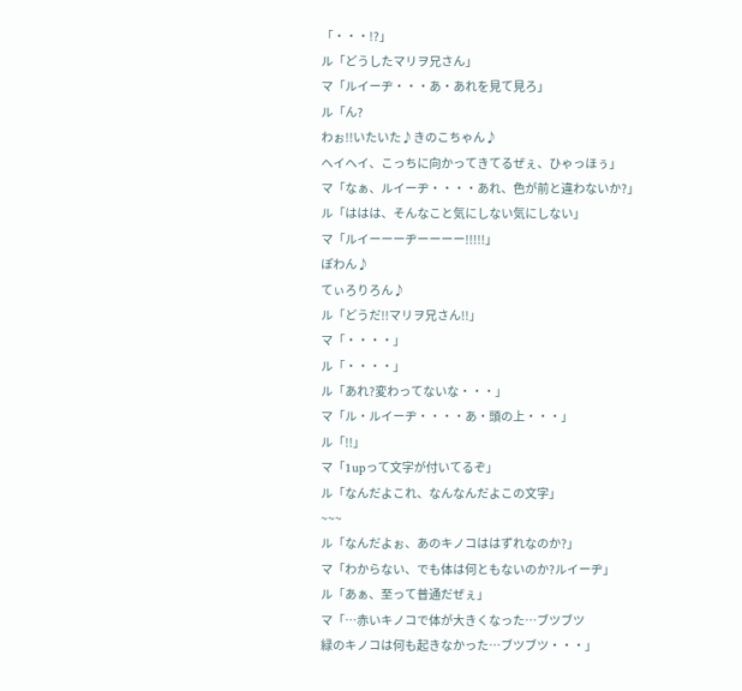「・・・!?」
ル「どうしたマリヲ兄さん」
マ「ルイーヂ・・・あ・あれを見て見ろ」
ル「ん?
わぉ!!いたいた♪きのこちゃん♪
ヘイヘイ、こっちに向かってきてるぜぇ、ひゃっほぅ」
マ「なぁ、ルイーヂ・・・・あれ、色が前と違わないか?」
ル「ははは、そんなこと気にしない気にしない」
マ「ルイーーーヂーーーー!!!!!」
ぽわん♪
てぃろりろん♪
ル「どうだ!!マリヲ兄さん!!」
マ「・・・・」
ル「・・・・」
ル「あれ?変わってないな・・・」
マ「ル・ルイーヂ・・・・あ・頭の上・・・」
ル「!!」
マ「1upって文字が付いてるぞ」
ル「なんだよこれ、なんなんだよこの文字」
~~~
ル「なんだよぉ、あのキノコははずれなのか?」
マ「わからない、でも体は何ともないのか?ルイーヂ」
ル「あぁ、至って普通だぜぇ」
マ「…赤いキノコで体が大きくなった…ブツブツ
緑のキノコは何も起きなかった…ブツブツ・・・」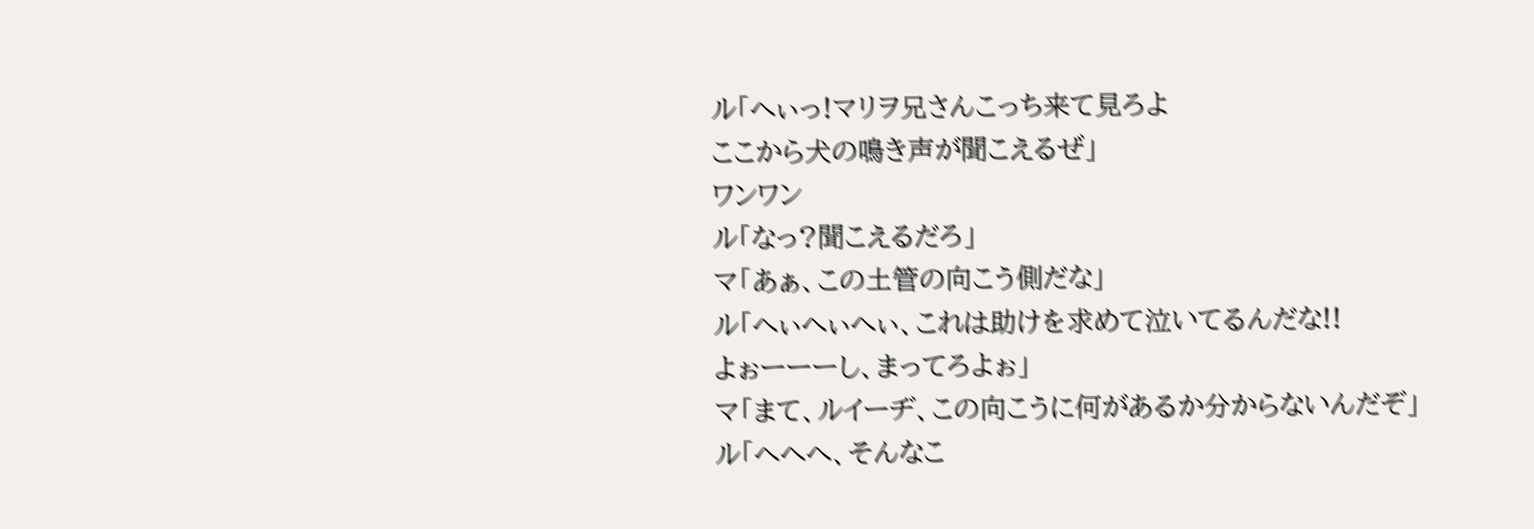ル「へぃっ!マリヲ兄さんこっち来て見ろよ
ここから犬の鳴き声が聞こえるぜ」
ワンワン
ル「なっ?聞こえるだろ」
マ「あぁ、この土管の向こう側だな」
ル「へぃへぃへぃ、これは助けを求めて泣いてるんだな!!
よぉーーーし、まってろよぉ」
マ「まて、ルイーヂ、この向こうに何があるか分からないんだぞ」
ル「へへへ、そんなこ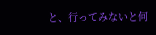と、行ってみないと何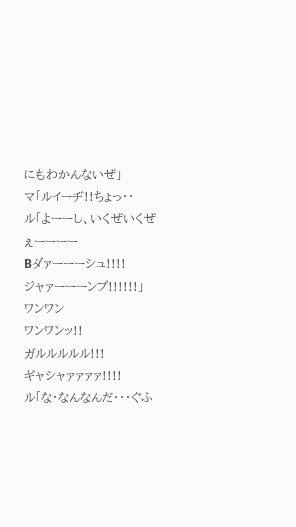にもわかんないぜ」
マ「ルイーヂ!!ちょっ・・
ル「よーーし、いくぜいくぜぇーーーー
Bダァーーーシュ!!!!
ジャァーーーンプ!!!!!!」
ワンワン
ワンワンッ!!
ガルルルルル!!!
ギャシャァァァァ!!!!
ル「な・なんなんだ・・・ぐふ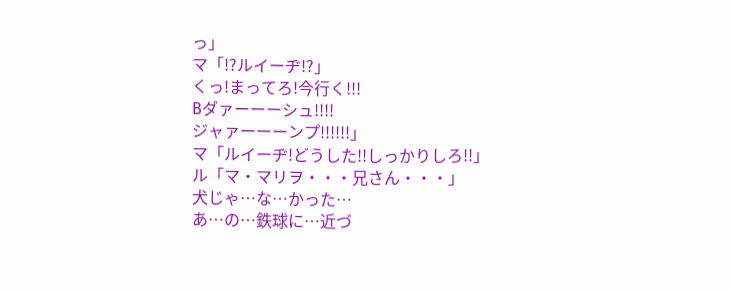っ」
マ「!?ルイーヂ!?」
くっ!まってろ!今行く!!!
Bダァーーーシュ!!!!
ジャァーーーンプ!!!!!!」
マ「ルイーヂ!どうした!!しっかりしろ!!」
ル「マ・マリヲ・・・兄さん・・・」
犬じゃ…な…かった…
あ…の…鉄球に…近づ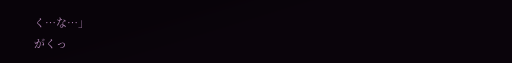く…な…」
がくっ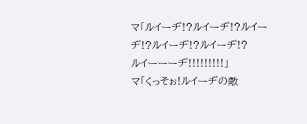マ「ルイーヂ!?ルイーヂ!?ルイーヂ!?ルイーヂ!?ルイーヂ!?
ルイーーーヂ!!!!!!!!!」
マ「くっそぉ!ルイーヂの敵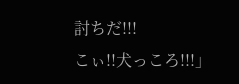討ちだ!!!
こぃ!!犬っころ!!!」